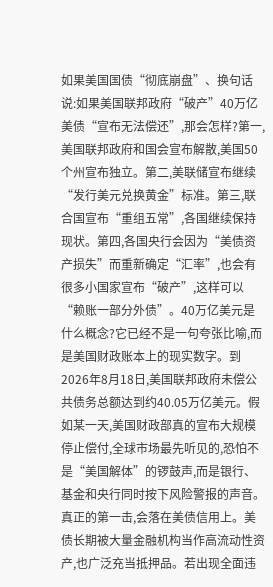如果美国国债“彻底崩盘”、换句话说:如果美国联邦政府“破产”40万亿美债“宣布无法偿还”,那会怎样?第一,美国联邦政府和国会宣布解散,美国50个州宣布独立。第二,美联储宣布继续“发行美元兑换黄金”标准。第三,联合国宣布“重组五常”,各国继续保持现状。第四,各国央行会因为“美债资产损失”而重新确定“汇率”,也会有很多小国家宣布“破产”,这样可以“赖账一部分外债”。40万亿美元是什么概念?它已经不是一句夸张比喻,而是美国财政账本上的现实数字。到2026年8月18日,美国联邦政府未偿公共债务总额达到约40.05万亿美元。假如某一天,美国财政部真的宣布大规模停止偿付,全球市场最先听见的,恐怕不是“美国解体”的锣鼓声,而是银行、基金和央行同时按下风险警报的声音。
真正的第一击,会落在美债信用上。美债长期被大量金融机构当作高流动性资产,也广泛充当抵押品。若出现全面违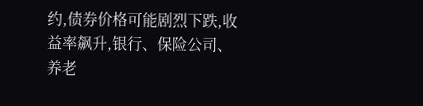约,债券价格可能剧烈下跌,收益率飙升,银行、保险公司、养老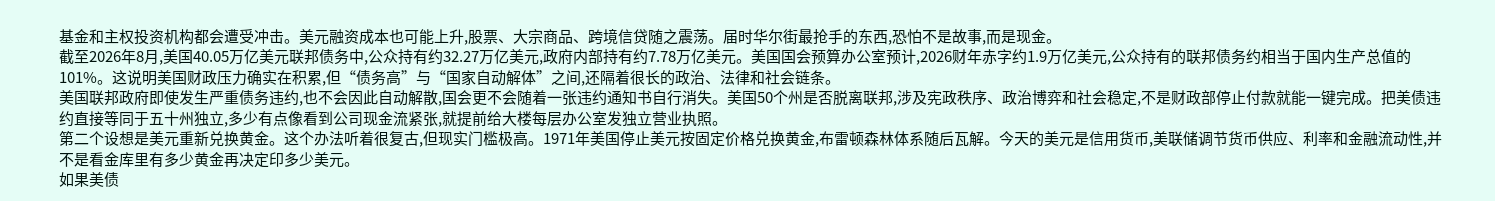基金和主权投资机构都会遭受冲击。美元融资成本也可能上升,股票、大宗商品、跨境信贷随之震荡。届时华尔街最抢手的东西,恐怕不是故事,而是现金。
截至2026年8月,美国40.05万亿美元联邦债务中,公众持有约32.27万亿美元,政府内部持有约7.78万亿美元。美国国会预算办公室预计,2026财年赤字约1.9万亿美元,公众持有的联邦债务约相当于国内生产总值的101%。这说明美国财政压力确实在积累,但“债务高”与“国家自动解体”之间,还隔着很长的政治、法律和社会链条。
美国联邦政府即使发生严重债务违约,也不会因此自动解散,国会更不会随着一张违约通知书自行消失。美国50个州是否脱离联邦,涉及宪政秩序、政治博弈和社会稳定,不是财政部停止付款就能一键完成。把美债违约直接等同于五十州独立,多少有点像看到公司现金流紧张,就提前给大楼每层办公室发独立营业执照。
第二个设想是美元重新兑换黄金。这个办法听着很复古,但现实门槛极高。1971年美国停止美元按固定价格兑换黄金,布雷顿森林体系随后瓦解。今天的美元是信用货币,美联储调节货币供应、利率和金融流动性,并不是看金库里有多少黄金再决定印多少美元。
如果美债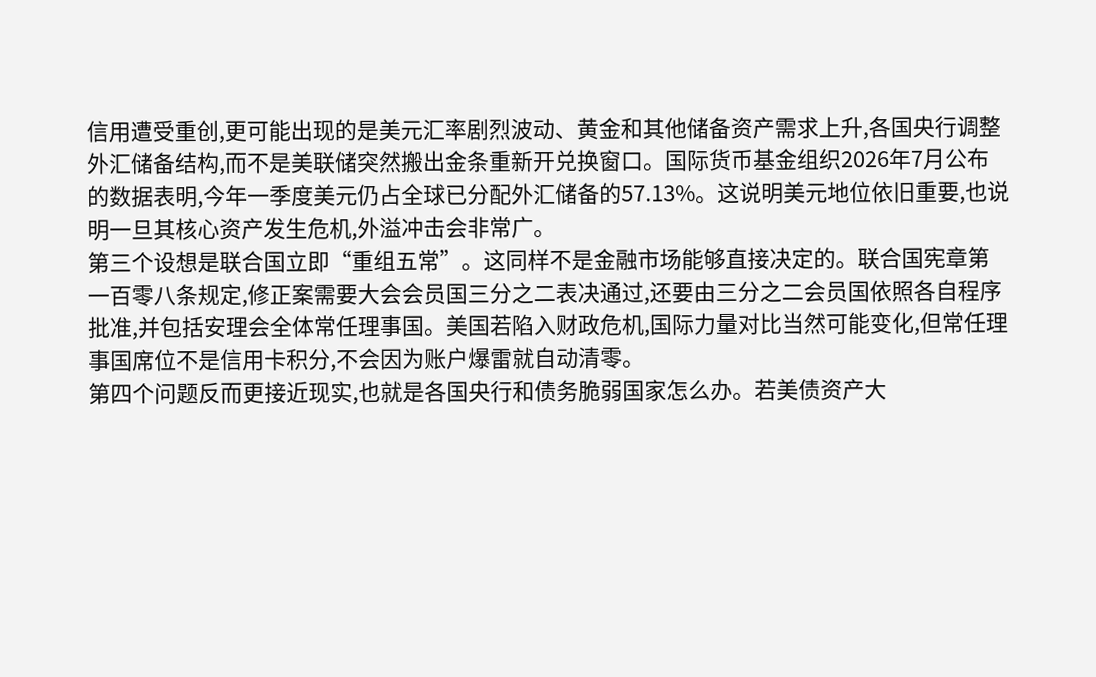信用遭受重创,更可能出现的是美元汇率剧烈波动、黄金和其他储备资产需求上升,各国央行调整外汇储备结构,而不是美联储突然搬出金条重新开兑换窗口。国际货币基金组织2026年7月公布的数据表明,今年一季度美元仍占全球已分配外汇储备的57.13%。这说明美元地位依旧重要,也说明一旦其核心资产发生危机,外溢冲击会非常广。
第三个设想是联合国立即“重组五常”。这同样不是金融市场能够直接决定的。联合国宪章第一百零八条规定,修正案需要大会会员国三分之二表决通过,还要由三分之二会员国依照各自程序批准,并包括安理会全体常任理事国。美国若陷入财政危机,国际力量对比当然可能变化,但常任理事国席位不是信用卡积分,不会因为账户爆雷就自动清零。
第四个问题反而更接近现实,也就是各国央行和债务脆弱国家怎么办。若美债资产大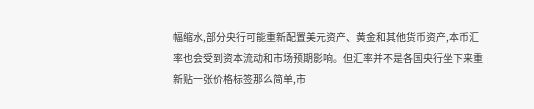幅缩水,部分央行可能重新配置美元资产、黄金和其他货币资产,本币汇率也会受到资本流动和市场预期影响。但汇率并不是各国央行坐下来重新贴一张价格标签那么简单,市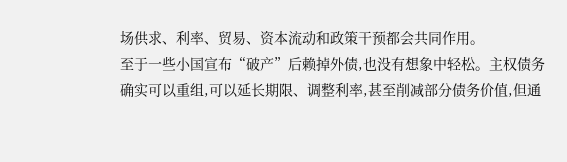场供求、利率、贸易、资本流动和政策干预都会共同作用。
至于一些小国宣布“破产”后赖掉外债,也没有想象中轻松。主权债务确实可以重组,可以延长期限、调整利率,甚至削减部分债务价值,但通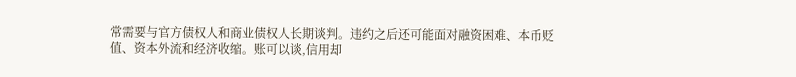常需要与官方债权人和商业债权人长期谈判。违约之后还可能面对融资困难、本币贬值、资本外流和经济收缩。账可以谈,信用却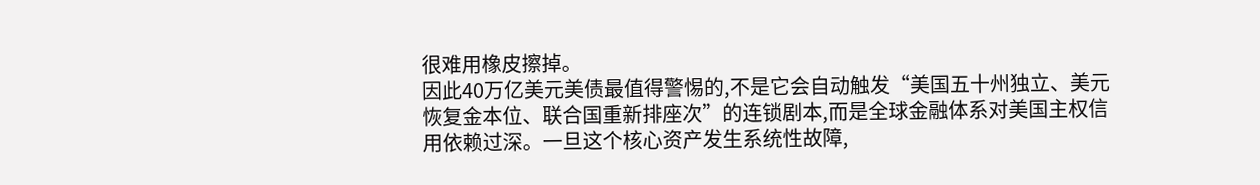很难用橡皮擦掉。
因此40万亿美元美债最值得警惕的,不是它会自动触发“美国五十州独立、美元恢复金本位、联合国重新排座次”的连锁剧本,而是全球金融体系对美国主权信用依赖过深。一旦这个核心资产发生系统性故障,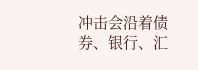冲击会沿着债券、银行、汇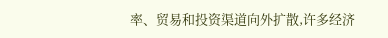率、贸易和投资渠道向外扩散,许多经济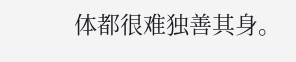体都很难独善其身。